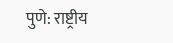पुणे: राष्ट्रीय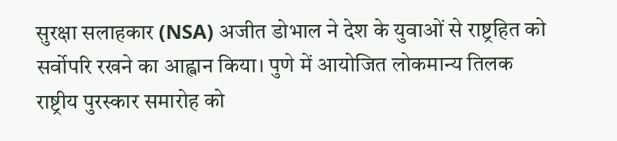सुरक्षा सलाहकार (NSA) अजीत डोभाल ने देश के युवाओं से राष्ट्रहित को सर्वोपरि रखने का आह्वान किया। पुणे में आयोजित लोकमान्य तिलक राष्ट्रीय पुरस्कार समारोह को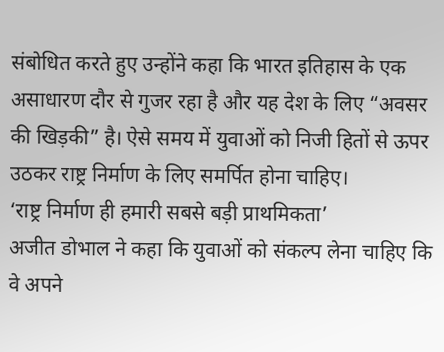संबोधित करते हुए उन्होंने कहा कि भारत इतिहास के एक असाधारण दौर से गुजर रहा है और यह देश के लिए “अवसर की खिड़की” है। ऐसे समय में युवाओं को निजी हितों से ऊपर उठकर राष्ट्र निर्माण के लिए समर्पित होना चाहिए।
‘राष्ट्र निर्माण ही हमारी सबसे बड़ी प्राथमिकता’
अजीत डोभाल ने कहा कि युवाओं को संकल्प लेना चाहिए कि वे अपने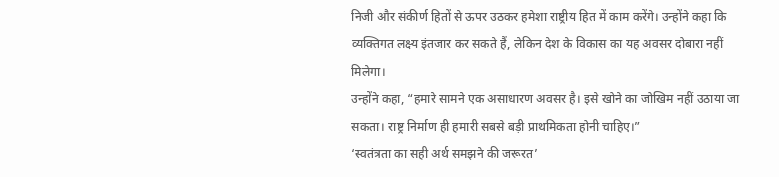निजी और संकीर्ण हितों से ऊपर उठकर हमेशा राष्ट्रीय हित में काम करेंगे। उन्होंने कहा कि व्यक्तिगत लक्ष्य इंतजार कर सकते हैं, लेकिन देश के विकास का यह अवसर दोबारा नहीं मिलेगा।
उन्होंने कहा, “हमारे सामने एक असाधारण अवसर है। इसे खोने का जोखिम नहीं उठाया जा सकता। राष्ट्र निर्माण ही हमारी सबसे बड़ी प्राथमिकता होनी चाहिए।”
‘स्वतंत्रता का सही अर्थ समझने की जरूरत’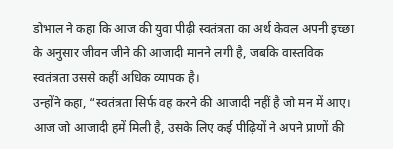डोभाल ने कहा कि आज की युवा पीढ़ी स्वतंत्रता का अर्थ केवल अपनी इच्छा के अनुसार जीवन जीने की आजादी मानने लगी है, जबकि वास्तविक स्वतंत्रता उससे कहीं अधिक व्यापक है।
उन्होंने कहा, “स्वतंत्रता सिर्फ वह करने की आजादी नहीं है जो मन में आए। आज जो आजादी हमें मिली है, उसके लिए कई पीढ़ियों ने अपने प्राणों की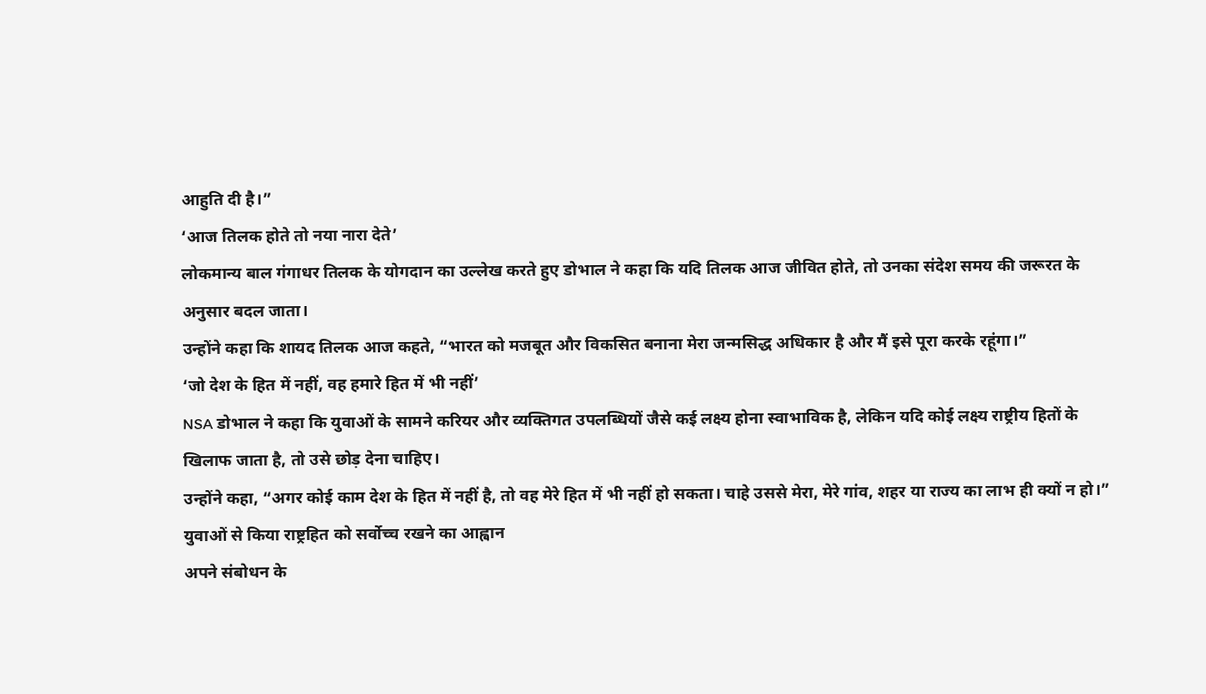आहुति दी है।”
‘आज तिलक होते तो नया नारा देते’
लोकमान्य बाल गंगाधर तिलक के योगदान का उल्लेख करते हुए डोभाल ने कहा कि यदि तिलक आज जीवित होते, तो उनका संदेश समय की जरूरत के अनुसार बदल जाता।
उन्होंने कहा कि शायद तिलक आज कहते, “भारत को मजबूत और विकसित बनाना मेरा जन्मसिद्ध अधिकार है और मैं इसे पूरा करके रहूंगा।”
‘जो देश के हित में नहीं, वह हमारे हित में भी नहीं’
NSA डोभाल ने कहा कि युवाओं के सामने करियर और व्यक्तिगत उपलब्धियों जैसे कई लक्ष्य होना स्वाभाविक है, लेकिन यदि कोई लक्ष्य राष्ट्रीय हितों के खिलाफ जाता है, तो उसे छोड़ देना चाहिए।
उन्होंने कहा, “अगर कोई काम देश के हित में नहीं है, तो वह मेरे हित में भी नहीं हो सकता। चाहे उससे मेरा, मेरे गांव, शहर या राज्य का लाभ ही क्यों न हो।”
युवाओं से किया राष्ट्रहित को सर्वोच्च रखने का आह्वान
अपने संबोधन के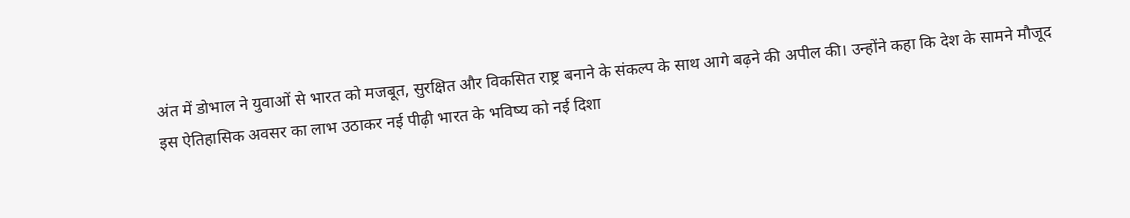अंत में डोभाल ने युवाओं से भारत को मजबूत, सुरक्षित और विकसित राष्ट्र बनाने के संकल्प के साथ आगे बढ़ने की अपील की। उन्होंने कहा कि देश के सामने मौजूद इस ऐतिहासिक अवसर का लाभ उठाकर नई पीढ़ी भारत के भविष्य को नई दिशा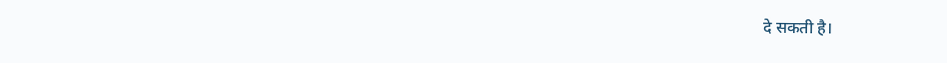दे सकती है।